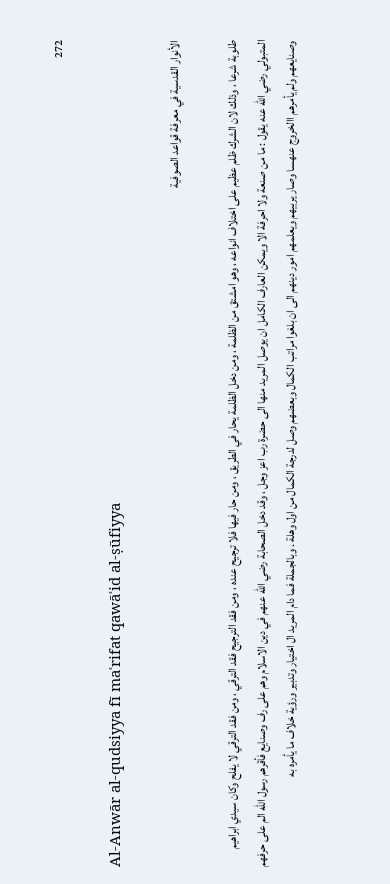272

Al-Anwār al-qudsiyya fī maʿrifat qawāʿid al-ṣūfiyya

الأنوار القدسية في معرفة قواعد الصوفية

طلوبة شرعا ، وذلك لان الشرك ظلم عظيم على اختلاف انواعه ، وهو امشتق من الظلمة ، ومن دخل الظلمة يحار في الطريق ، ومن حار فيها فلا ترجيح عنده ، ومن فقد الترجيح فقد الترقي ، ومن فقد الترقي لا يفلح وكان سيدي ابراهيم المتبولي رضي الله عنه يقول : ما من صنعة ولا احرفة الا ويمكن العارف الكامل ان يوصل المريد منها الى حضرة رب اعز وجل ، وقد دخل الصحابة رضي الله عنهم في دين الاسلام وهم على رف وصنايع فأقرهم رسول الله الم على حرفهم وصنايعهم ولم يأمرهم االخروج عنهسا وصار يربيهم ويعلمهم امور دينهم الى ان بلغوا مراتب الكمال وبعضهم وصل لدرجة الكمال من اول وهلة . وبالجملة فما دام المريد ال اختيار وتدبير ورؤية خلاف ما يأمره به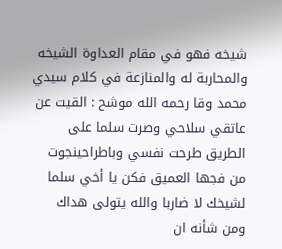شيخه فهو في مقام العداوة الشيخه والمحاربة له والمنازعة في كلام سيدي محمد وقا رحمه الله موشح : القيت عن عاتقي سلاحي وصرت سلما على الطريق طرحت نفسي وباطراحينجوت من فجها العميق فكن يا أخي سلما لشيخك لا ضاربا والله يتولى هداك ومن شأنه ان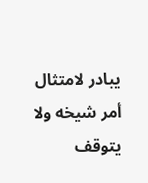يبادر لامتثال أمر شيخه ولا يتوقف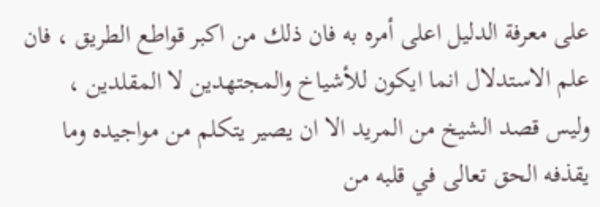على معرفة الدليل اعلى أمره به فان ذلك من اكبر قواطع الطريق ، فان علم الاستدلال انما ايكون للأشياخ والمجتهدين لا المقلدين ، وليس قصد الشيخ من المريد الا ان يصير يتكلم من مواجيده وما يقذفه الحق تعالى في قلبه من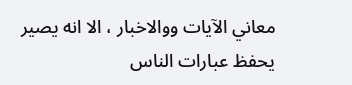معاني الآيات ووالاخبار ، الا انه يصير يحفظ عبارات الناس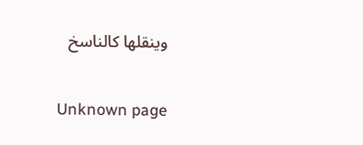وينقلها كالناسخ

Unknown page